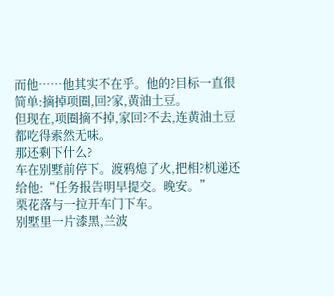而他……他其实不在乎。他的?目标一直很简单:摘掉项圈,回?家,黄油土豆。
但现在,项圈摘不掉,家回?不去,连黄油土豆都吃得索然无味。
那还剩下什么?
车在别墅前停下。渡鸦熄了火,把相?机递还给他:“任务报告明早提交。晚安。”
栗花落与一拉开车门下车。
别墅里一片漆黑,兰波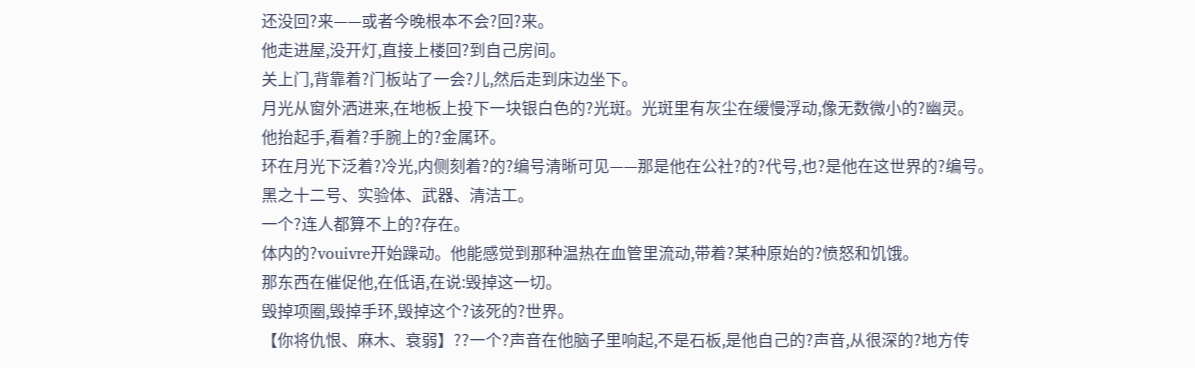还没回?来——或者今晚根本不会?回?来。
他走进屋,没开灯,直接上楼回?到自己房间。
关上门,背靠着?门板站了一会?儿,然后走到床边坐下。
月光从窗外洒进来,在地板上投下一块银白色的?光斑。光斑里有灰尘在缓慢浮动,像无数微小的?幽灵。
他抬起手,看着?手腕上的?金属环。
环在月光下泛着?冷光,内侧刻着?的?编号清晰可见——那是他在公社?的?代号,也?是他在这世界的?编号。
黑之十二号、实验体、武器、清洁工。
一个?连人都算不上的?存在。
体内的?vouivre开始躁动。他能感觉到那种温热在血管里流动,带着?某种原始的?愤怒和饥饿。
那东西在催促他,在低语,在说:毁掉这一切。
毁掉项圈,毁掉手环,毁掉这个?该死的?世界。
【你将仇恨、麻木、衰弱】??一个?声音在他脑子里响起,不是石板,是他自己的?声音,从很深的?地方传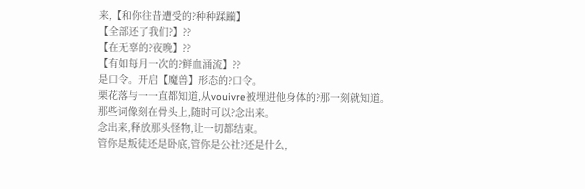来,【和你往昔遭受的?种种蹂躏】
【全部还了我们?】??
【在无辜的?夜晚】??
【有如每月一次的?鲜血涌流】??
是口令。开启【魔兽】形态的?口令。
栗花落与一一直都知道,从vouivre被埋进他身体的?那一刻就知道。
那些词像刻在骨头上,随时可以?念出来。
念出来,释放那头怪物,让一切都结束。
管你是叛徒还是卧底,管你是公社?还是什么,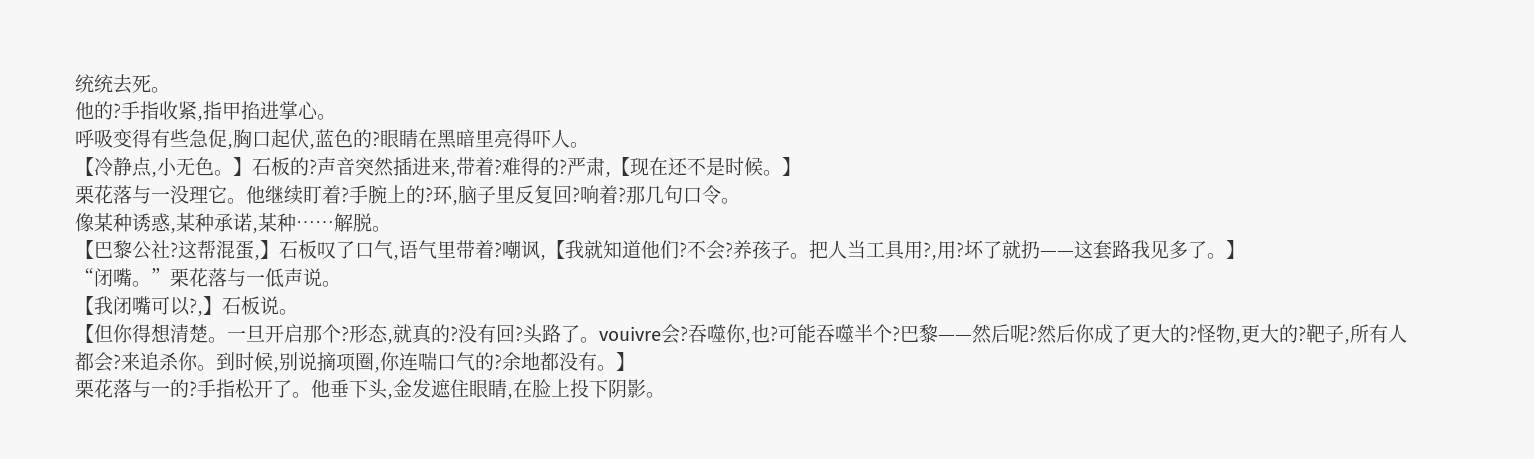统统去死。
他的?手指收紧,指甲掐进掌心。
呼吸变得有些急促,胸口起伏,蓝色的?眼睛在黑暗里亮得吓人。
【冷静点,小无色。】石板的?声音突然插进来,带着?难得的?严肃,【现在还不是时候。】
栗花落与一没理它。他继续盯着?手腕上的?环,脑子里反复回?响着?那几句口令。
像某种诱惑,某种承诺,某种……解脱。
【巴黎公社?这帮混蛋,】石板叹了口气,语气里带着?嘲讽,【我就知道他们?不会?养孩子。把人当工具用?,用?坏了就扔——这套路我见多了。】
“闭嘴。”栗花落与一低声说。
【我闭嘴可以?,】石板说。
【但你得想清楚。一旦开启那个?形态,就真的?没有回?头路了。vouivre会?吞噬你,也?可能吞噬半个?巴黎——然后呢?然后你成了更大的?怪物,更大的?靶子,所有人都会?来追杀你。到时候,别说摘项圈,你连喘口气的?余地都没有。】
栗花落与一的?手指松开了。他垂下头,金发遮住眼睛,在脸上投下阴影。